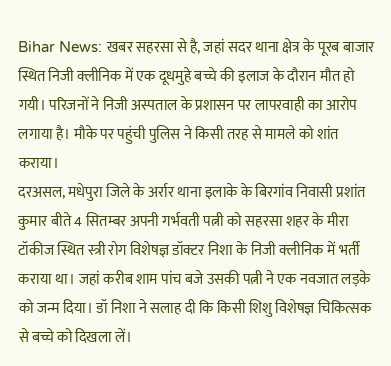Bihar News: खबर सहरसा से है, जहां सदर थाना क्षेत्र के पूरब बाजार स्थित निजी क्लीनिक में एक दूधमुहे बच्चे की इलाज के दौरान मौत हो गयी। परिजनों ने निजी अस्पताल के प्रशासन पर लापरवाही का आरोप लगाया है। मौके पर पहुंची पुलिस ने किसी तरह से मामले को शांत कराया।
दरअसल, मधेपुरा जिले के अर्रार थाना इलाके के बिरगांव निवासी प्रशांत कुमार बीते 4 सितम्बर अपनी गर्भवती पत्नी को सहरसा शहर के मीरा टॉकीज स्थित स्त्री रोग विशेषज्ञ डॉक्टर निशा के निजी क्लीनिक में भर्ती कराया था। जहां करीब शाम पांच बजे उसकी पत्नी ने एक नवजात लड़के को जन्म दिया। डॉ निशा ने सलाह दी कि किसी शिशु विशेषज्ञ चिकित्सक से बच्चे को दिखला लें।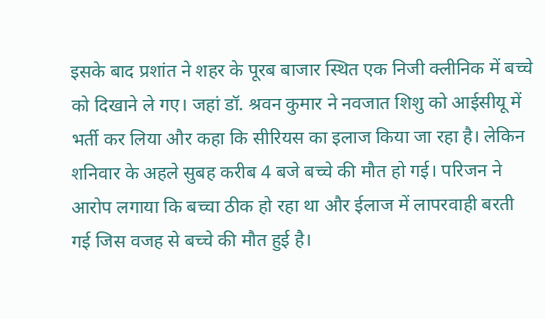इसके बाद प्रशांत ने शहर के पूरब बाजार स्थित एक निजी क्लीनिक में बच्चे को दिखाने ले गए। जहां डॉ. श्रवन कुमार ने नवजात शिशु को आईसीयू में भर्ती कर लिया और कहा कि सीरियस का इलाज किया जा रहा है। लेकिन शनिवार के अहले सुबह करीब 4 बजे बच्चे की मौत हो गई। परिजन ने आरोप लगाया कि बच्चा ठीक हो रहा था और ईलाज में लापरवाही बरती गई जिस वजह से बच्चे की मौत हुई है।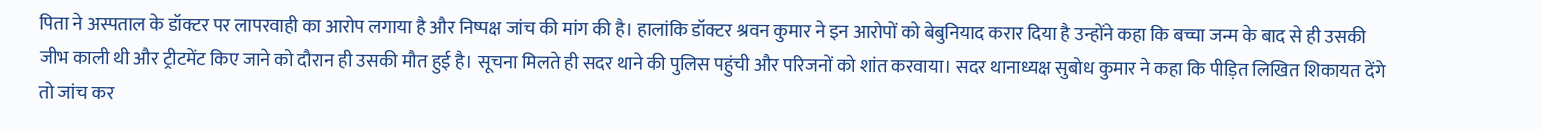पिता ने अस्पताल के डॉक्टर पर लापरवाही का आरोप लगाया है और निष्पक्ष जांच की मांग की है। हालांकि डॉक्टर श्रवन कुमार ने इन आरोपों को बेबुनियाद करार दिया है उन्होंने कहा कि बच्चा जन्म के बाद से ही उसकी जीभ काली थी और ट्रीटमेंट किए जाने को दौरान ही उसकी मौत हुई है। सूचना मिलते ही सदर थाने की पुलिस पहुंची और परिजनों को शांत करवाया। सदर थानाध्यक्ष सुबोध कुमार ने कहा कि पीड़ित लिखित शिकायत देंगे तो जांच कर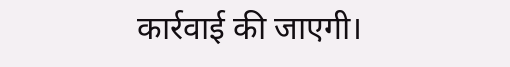कार्रवाई की जाएगी।